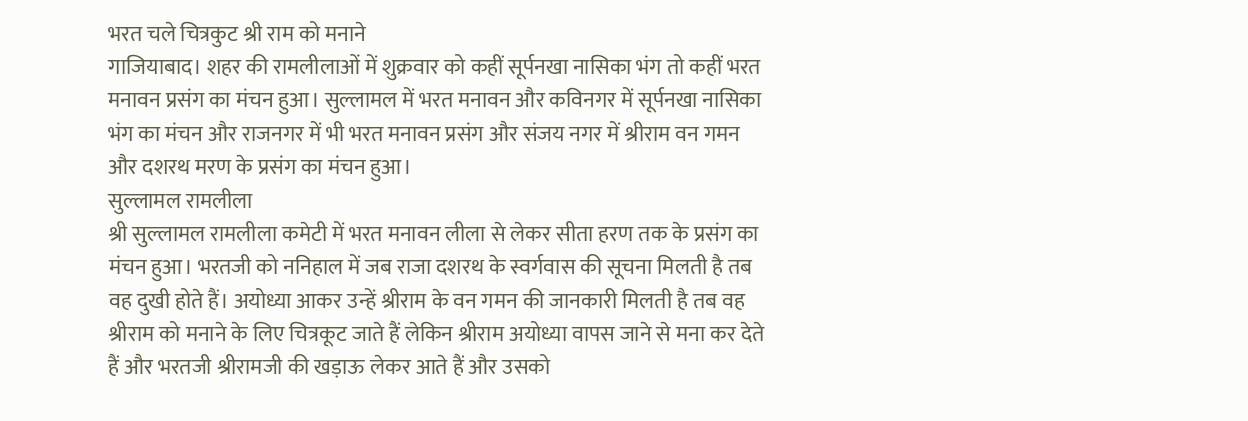भरत चले चित्रकुट श्री राम को मनाने
गाजियाबाद। शहर की रामलीलाओं में शुक्रवार को कहीं सूर्पनखा नासिका भंग तो कहीं भरत मनावन प्रसंग का मंचन हुआ। सुल्लामल में भरत मनावन और कविनगर में सूर्पनखा नासिका भंग का मंचन और राजनगर में भी भरत मनावन प्रसंग और संजय नगर में श्रीराम वन गमन और दशरथ मरण के प्रसंग का मंचन हुआ।
सुल्लामल रामलीला
श्री सुल्लामल रामलीला कमेटी में भरत मनावन लीला से लेकर सीता हरण तक के प्रसंग का मंचन हुआ। भरतजी को ननिहाल में जब राजा दशरथ के स्वर्गवास की सूचना मिलती है तब वह दुखी होते हैं। अयोध्या आकर उन्हें श्रीराम के वन गमन की जानकारी मिलती है तब वह श्रीराम को मनाने के लिए चित्रकूट जाते हैं लेकिन श्रीराम अयोध्या वापस जाने से मना कर देते हैं और भरतजी श्रीरामजी की खड़ाऊ लेकर आते हैं और उसको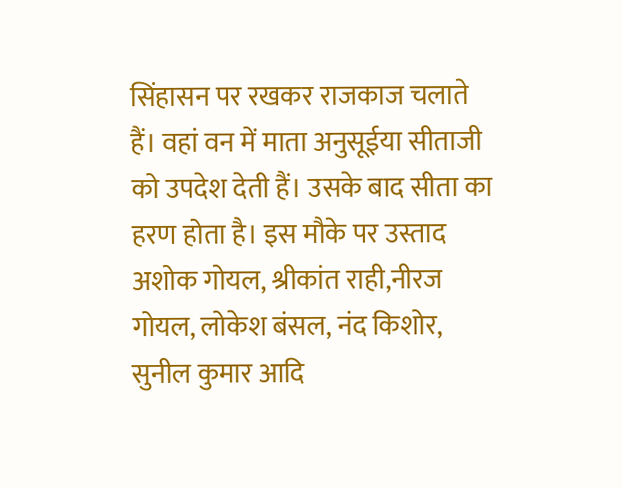सिंहासन पर रखकर राजकाज चलाते हैं। वहां वन में माता अनुसूईया सीताजी को उपदेश देती हैं। उसके बाद सीता का हरण होता है। इस मौके पर उस्ताद अशोक गोयल, श्रीकांत राही,नीरज गोयल, लोकेश बंसल, नंद किशोर, सुनील कुमार आदि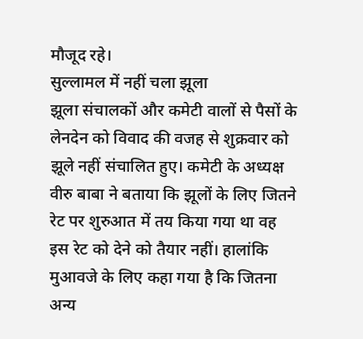मौजूद रहे।
सुल्लामल में नहीं चला झूला
झूला संचालकों और कमेटी वालों से पैसों के लेनदेन को विवाद की वजह से शुक्रवार को झूले नहीं संचालित हुए। कमेटी के अध्यक्ष वीरु बाबा ने बताया कि झूलों के लिए जितने रेट पर शुरुआत में तय किया गया था वह इस रेट को देने को तैयार नहीं। हालांकि मुआवजे के लिए कहा गया है कि जितना अन्य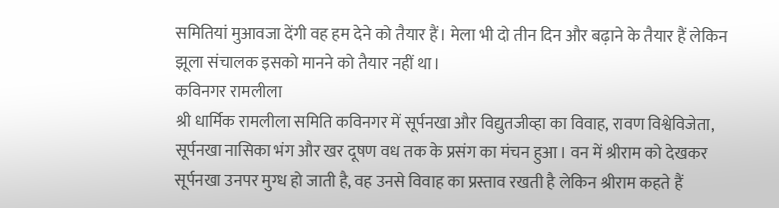समितियां मुआवजा देंगी वह हम देने को तैयार हैं। मेला भी दो तीन दिन और बढ़ाने के तैयार हैं लेकिन झूला संचालक इसको मानने को तैयार नहीं था।
कविनगर रामलीला
श्री धार्मिक रामलीला समिति कविनगर में सूर्पनखा और विद्युतजीव्हा का विवाह, रावण विश्वेविजेता, सूर्पनखा नासिका भंग और खर दूषण वध तक के प्रसंग का मंचन हुआ। वन में श्रीराम को देखकर सूर्पनखा उनपर मुग्ध हो जाती है, वह उनसे विवाह का प्रस्ताव रखती है लेकिन श्रीराम कहते हैं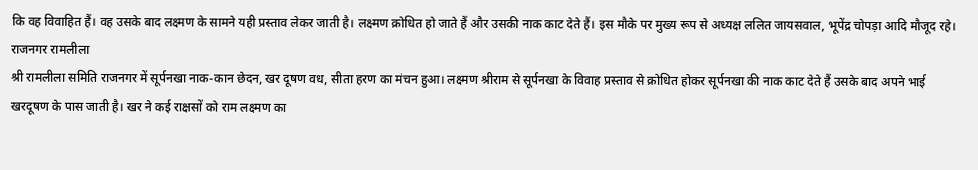कि वह विवाहित हैं। वह उसके बाद लक्ष्मण के सामने यही प्रस्ताव लेकर जाती है। लक्ष्मण क्रोधित हो जाते हैं और उसकी नाक काट देते हैं। इस मौके पर मुख्य रूप से अध्यक्ष ललित जायसवाल, भूपेंद्र चोपड़ा आदि मौजूद रहे।
राजनगर रामलीला
श्री रामलीला समिति राजनगर में सूर्पनखा नाक-कान छेदन, खर दूषण वध, सीता हरण का मंचन हुआ। लक्ष्मण श्रीराम से सूर्पनखा के विवाह प्रस्ताव से क्रोधित होकर सूर्पनखा की नाक काट देते हैं उसके बाद अपने भाई खरदूषण के पास जाती है। खर ने कई राक्षसों को राम लक्ष्मण का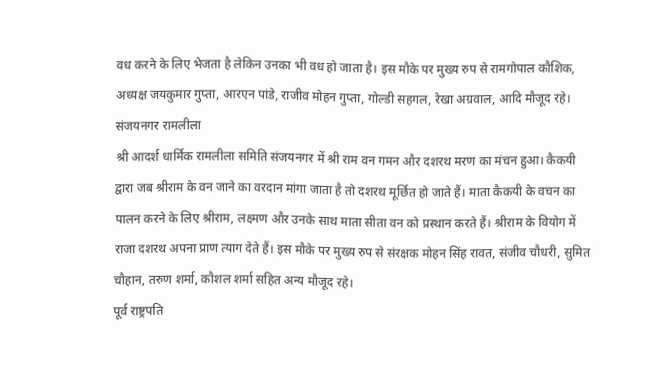वध करने के लिए भेजता है लेकिन उनका भी वध हो जाता है। इस मौके पर मुख्य रुप से रामगोपाल कौशिक, अध्यक्ष जयकुमार गुप्ता, आरएन पांडे, राजीव मोहन गुप्ता, गोल्डी सहगल, रेखा अग्रवाल, आदि मौजूद रहे।
संजयनगर रामलीला
श्री आदर्श धार्मिक रामलीला समिति संजयनगर में श्री राम वन गमन और दशरथ मरण का मंचन हुआ। कैकयी द्वारा जब श्रीराम के वन जाने का वरदान मांगा जाता है तो दशरथ मूर्छित हो जाते हैं। माता कैकयी के वचन का पालन करने के लिए श्रीराम, लक्ष्मण और उनके साथ माता सीता वन को प्रस्थान करते हैं। श्रीराम के वियोग में राजा दशरथ अपना प्राण त्याग देते हैं। इस मौके पर मुख्य रुप से संरक्षक मोहन सिंह रावत, संजीव चौधरी, सुमित चौहान, तरुण शर्मा, कौशल शर्मा सहित अन्य मौजूद रहे।
पूर्व राष्ट्रपति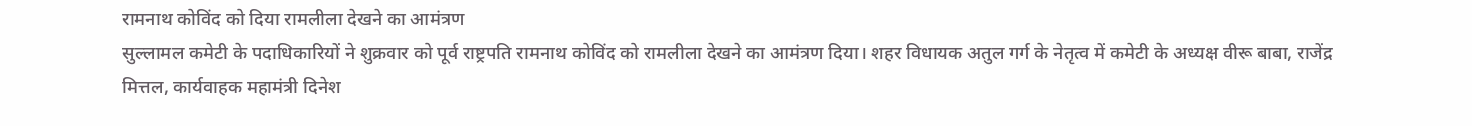रामनाथ कोविंद को दिया रामलीला देखने का आमंत्रण
सुल्लामल कमेटी के पदाधिकारियों ने शुक्रवार को पूर्व राष्ट्रपति रामनाथ कोविंद को रामलीला देखने का आमंत्रण दिया। शहर विधायक अतुल गर्ग के नेतृत्व में कमेटी के अध्यक्ष वीरू बाबा, राजेंद्र मित्तल, कार्यवाहक महामंत्री दिनेश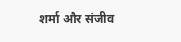शर्मा और संजीव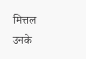मित्तल उनके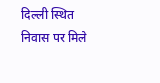दिल्ली स्थित निवास पर मिले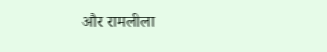और रामलीला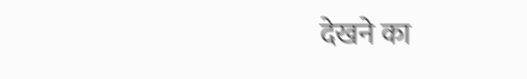देखने का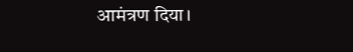आमंत्रण दिया।